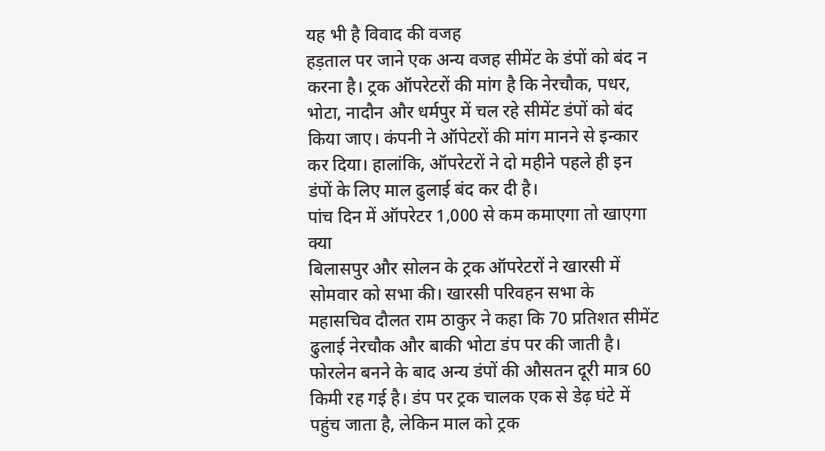यह भी है विवाद की वजह
हड़ताल पर जाने एक अन्य वजह सीमेंट के डंपों को बंद न करना है। ट्रक ऑपरेटरों की मांग है कि नेरचौक, पधर, भोटा, नादौन और धर्मपुर में चल रहे सीमेंट डंपों को बंद किया जाए। कंपनी ने ऑपेटरों की मांग मानने से इन्कार कर दिया। हालांकि, ऑपरेटरों ने दो महीने पहले ही इन डंपों के लिए माल ढुलाई बंद कर दी है।
पांच दिन में ऑपरेटर 1,000 से कम कमाएगा तो खाएगा क्या
बिलासपुर और सोलन के ट्रक ऑपरेटरों ने खारसी में सोमवार को सभा की। खारसी परिवहन सभा के महासचिव दौलत राम ठाकुर ने कहा कि 70 प्रतिशत सीमेंट ढुलाई नेरचौक और बाकी भोटा डंप पर की जाती है। फोरलेन बनने के बाद अन्य डंपों की औसतन दूरी मात्र 60 किमी रह गई है। डंप पर ट्रक चालक एक से डेढ़ घंटे में पहुंच जाता है, लेकिन माल को ट्रक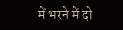में भरने में दो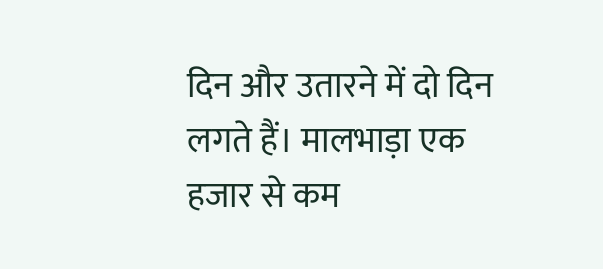दिन और उतारने में दो दिन लगते हैं। मालभाड़ा एक हजार से कम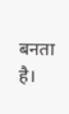बनता है।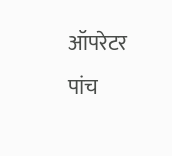ऑपरेटर पांच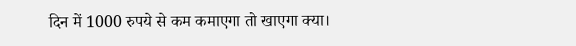दिन में 1000 रुपये से कम कमाएगा तो खाएगा क्या।